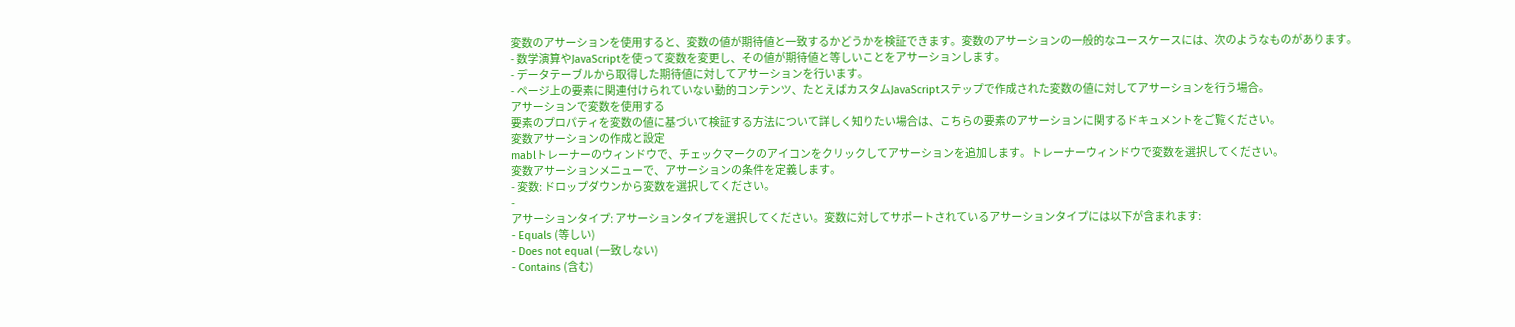変数のアサーションを使用すると、変数の値が期待値と一致するかどうかを検証できます。変数のアサーションの一般的なユースケースには、次のようなものがあります。
- 数学演算やJavaScriptを使って変数を変更し、その値が期待値と等しいことをアサーションします。
- データテーブルから取得した期待値に対してアサーションを行います。
- ページ上の要素に関連付けられていない動的コンテンツ、たとえばカスタムJavaScriptステップで作成された変数の値に対してアサーションを行う場合。
アサーションで変数を使用する
要素のプロパティを変数の値に基づいて検証する方法について詳しく知りたい場合は、こちらの要素のアサーションに関するドキュメントをご覧ください。
変数アサーションの作成と設定
mablトレーナーのウィンドウで、チェックマークのアイコンをクリックしてアサーションを追加します。トレーナーウィンドウで変数を選択してください。
変数アサーションメニューで、アサーションの条件を定義します。
- 変数: ドロップダウンから変数を選択してください。
-
アサーションタイプ: アサーションタイプを選択してください。変数に対してサポートされているアサーションタイプには以下が含まれます:
- Equals (等しい)
- Does not equal (一致しない)
- Contains (含む)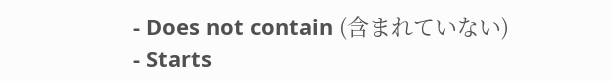- Does not contain (含まれていない)
- Starts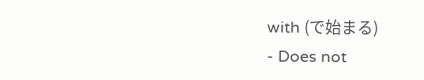with (で始まる)
- Does not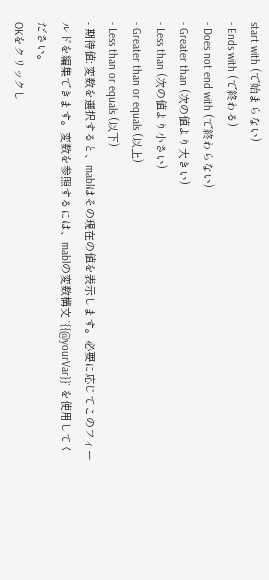start with (で始まらない)
- Ends with (で終わる)
- Does not end with (で終わらない)
- Greater than (次の値より大きい)
- Less than (次の値より小さい)
- Greater than or equals (以上)
- Less than or equals (以下)
- 期待値: 変数を選択すると、mablはその現在の値を表示します。必要に応じてこのフィールドを編集できます。変数を参照するには、mablの変数構文 `{{@yourVar}}` を使用してください。
OKをクリックし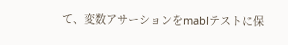て、変数アサーションをmablテストに保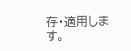存・適用します。